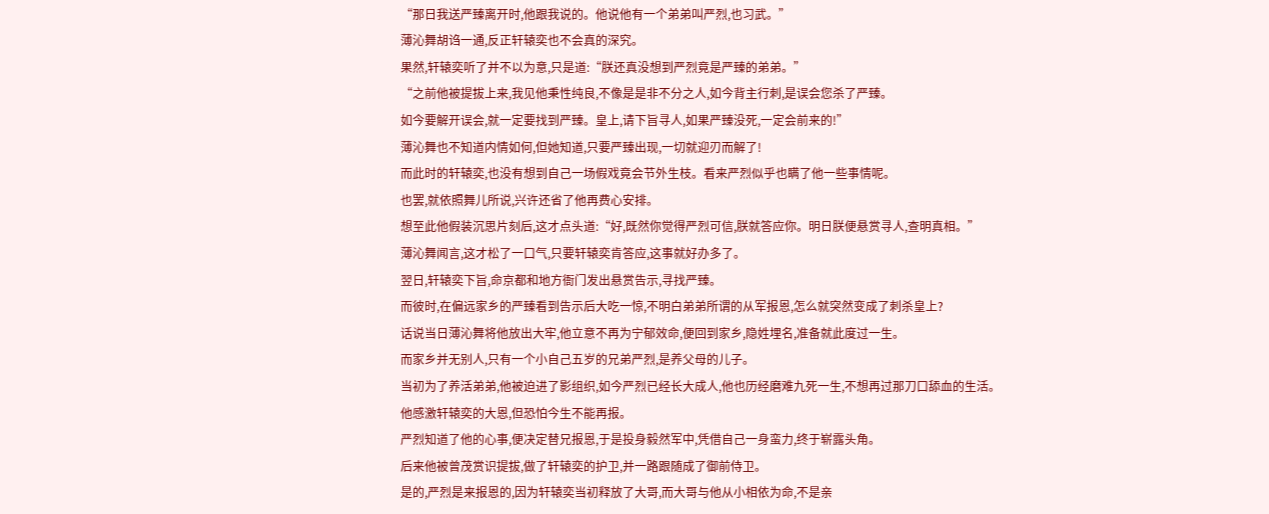“那日我送严臻离开时,他跟我说的。他说他有一个弟弟叫严烈,也习武。”
薄沁舞胡诌一通,反正轩辕奕也不会真的深究。
果然,轩辕奕听了并不以为意,只是道:“朕还真没想到严烈竟是严臻的弟弟。”
“之前他被提拔上来,我见他秉性纯良,不像是是非不分之人,如今背主行刺,是误会您杀了严臻。
如今要解开误会,就一定要找到严臻。皇上,请下旨寻人,如果严臻没死,一定会前来的!”
薄沁舞也不知道内情如何,但她知道,只要严臻出现,一切就迎刃而解了!
而此时的轩辕奕,也没有想到自己一场假戏竟会节外生枝。看来严烈似乎也瞒了他一些事情呢。
也罢,就依照舞儿所说,兴许还省了他再费心安排。
想至此他假装沉思片刻后,这才点头道:“好,既然你觉得严烈可信,朕就答应你。明日朕便悬赏寻人,查明真相。”
薄沁舞闻言,这才松了一口气,只要轩辕奕肯答应,这事就好办多了。
翌日,轩辕奕下旨,命京都和地方衙门发出悬赏告示,寻找严臻。
而彼时,在偏远家乡的严臻看到告示后大吃一惊,不明白弟弟所谓的从军报恩,怎么就突然变成了刺杀皇上?
话说当日薄沁舞将他放出大牢,他立意不再为宁郁效命,便回到家乡,隐姓埋名,准备就此度过一生。
而家乡并无别人,只有一个小自己五岁的兄弟严烈,是养父母的儿子。
当初为了养活弟弟,他被迫进了影组织,如今严烈已经长大成人,他也历经磨难九死一生,不想再过那刀口舔血的生活。
他感激轩辕奕的大恩,但恐怕今生不能再报。
严烈知道了他的心事,便决定替兄报恩,于是投身毅然军中,凭借自己一身蛮力,终于崭露头角。
后来他被曾茂赏识提拔,做了轩辕奕的护卫,并一路跟随成了御前侍卫。
是的,严烈是来报恩的,因为轩辕奕当初释放了大哥,而大哥与他从小相依为命,不是亲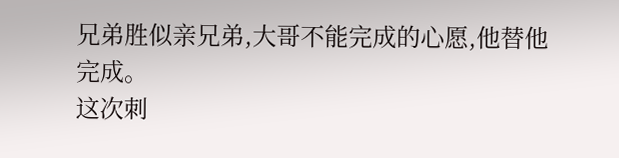兄弟胜似亲兄弟,大哥不能完成的心愿,他替他完成。
这次刺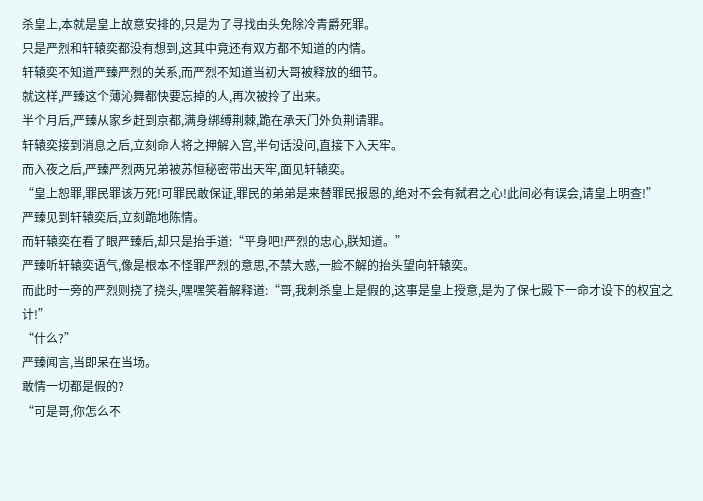杀皇上,本就是皇上故意安排的,只是为了寻找由头免除冷青爵死罪。
只是严烈和轩辕奕都没有想到,这其中竟还有双方都不知道的内情。
轩辕奕不知道严臻严烈的关系,而严烈不知道当初大哥被释放的细节。
就这样,严臻这个薄沁舞都快要忘掉的人,再次被拎了出来。
半个月后,严臻从家乡赶到京都,满身绑缚荆棘,跪在承天门外负荆请罪。
轩辕奕接到消息之后,立刻命人将之押解入宫,半句话没问,直接下入天牢。
而入夜之后,严臻严烈两兄弟被苏恒秘密带出天牢,面见轩辕奕。
“皇上恕罪,罪民罪该万死!可罪民敢保证,罪民的弟弟是来替罪民报恩的,绝对不会有弑君之心!此间必有误会,请皇上明查!”
严臻见到轩辕奕后,立刻跪地陈情。
而轩辕奕在看了眼严臻后,却只是抬手道:“平身吧!严烈的忠心,朕知道。”
严臻听轩辕奕语气,像是根本不怪罪严烈的意思,不禁大惑,一脸不解的抬头望向轩辕奕。
而此时一旁的严烈则挠了挠头,嘿嘿笑着解释道:“哥,我刺杀皇上是假的,这事是皇上授意,是为了保七殿下一命才设下的权宜之计!”
“什么?”
严臻闻言,当即呆在当场。
敢情一切都是假的?
“可是哥,你怎么不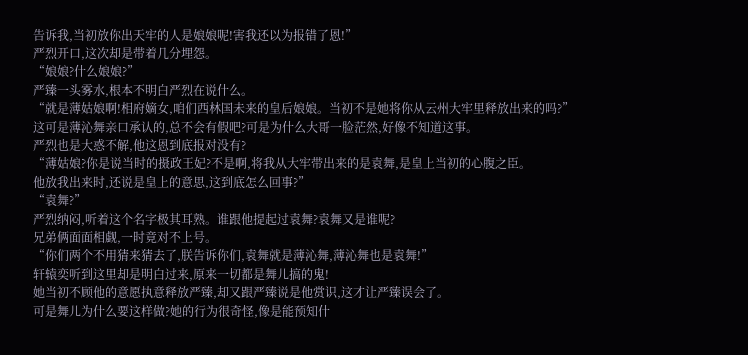告诉我,当初放你出天牢的人是娘娘呢!害我还以为报错了恩!”
严烈开口,这次却是带着几分埋怨。
“娘娘?什么娘娘?”
严臻一头雾水,根本不明白严烈在说什么。
“就是薄姑娘啊!相府嫡女,咱们西林国未来的皇后娘娘。当初不是她将你从云州大牢里释放出来的吗?”
这可是薄沁舞亲口承认的,总不会有假吧?可是为什么大哥一脸茫然,好像不知道这事。
严烈也是大惑不解,他这恩到底报对没有?
“薄姑娘?你是说当时的摄政王妃?不是啊,将我从大牢带出来的是袁舞,是皇上当初的心腹之臣。
他放我出来时,还说是皇上的意思,这到底怎么回事?”
“袁舞?”
严烈纳闷,听着这个名字极其耳熟。谁跟他提起过袁舞?袁舞又是谁呢?
兄弟俩面面相觑,一时竟对不上号。
“你们两个不用猜来猜去了,朕告诉你们,袁舞就是薄沁舞,薄沁舞也是袁舞!”
轩辕奕听到这里却是明白过来,原来一切都是舞儿搞的鬼!
她当初不顾他的意愿执意释放严臻,却又跟严臻说是他赏识,这才让严臻误会了。
可是舞儿为什么要这样做?她的行为很奇怪,像是能预知什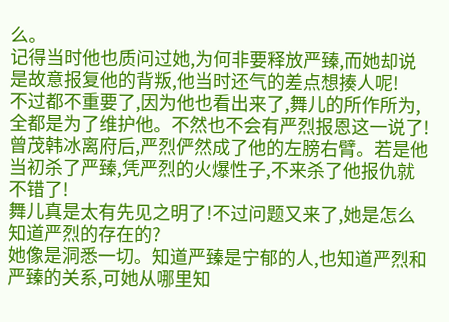么。
记得当时他也质问过她,为何非要释放严臻,而她却说是故意报复他的背叛,他当时还气的差点想揍人呢!
不过都不重要了,因为他也看出来了,舞儿的所作所为,全都是为了维护他。不然也不会有严烈报恩这一说了!
曾茂韩冰离府后,严烈俨然成了他的左膀右臂。若是他当初杀了严臻,凭严烈的火爆性子,不来杀了他报仇就不错了!
舞儿真是太有先见之明了!不过问题又来了,她是怎么知道严烈的存在的?
她像是洞悉一切。知道严臻是宁郁的人,也知道严烈和严臻的关系,可她从哪里知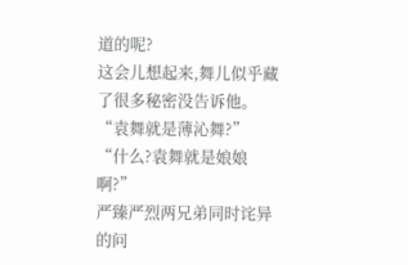道的呢?
这会儿想起来,舞儿似乎藏了很多秘密没告诉他。
“袁舞就是薄沁舞?”
“什么?袁舞就是娘娘啊?”
严臻严烈两兄弟同时诧异的问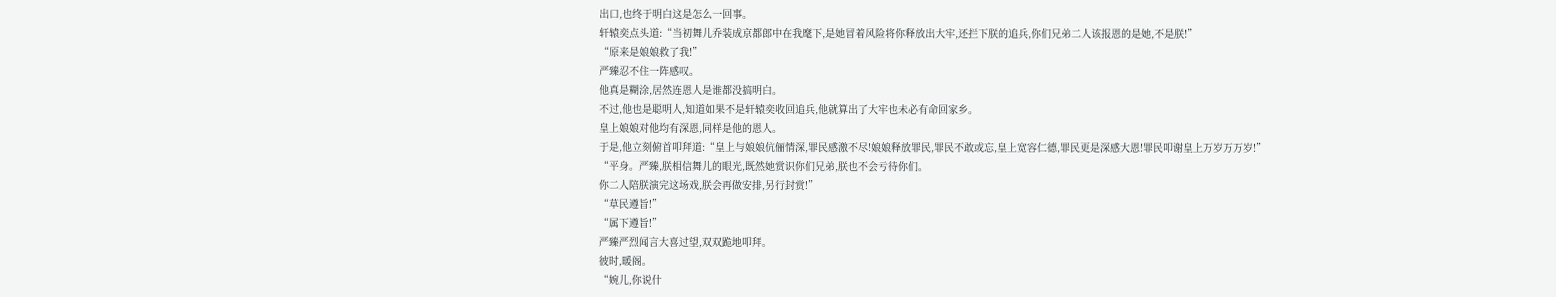出口,也终于明白这是怎么一回事。
轩辕奕点头道:“当初舞儿乔装成京都郎中在我麾下,是她冒着风险将你释放出大牢,还拦下朕的追兵,你们兄弟二人该报恩的是她,不是朕!”
“原来是娘娘救了我!”
严臻忍不住一阵感叹。
他真是糊涂,居然连恩人是谁都没搞明白。
不过,他也是聪明人,知道如果不是轩辕奕收回追兵,他就算出了大牢也未必有命回家乡。
皇上娘娘对他均有深恩,同样是他的恩人。
于是,他立刻俯首叩拜道:“皇上与娘娘伉俪情深,罪民感激不尽!娘娘释放罪民,罪民不敢或忘,皇上宽容仁德,罪民更是深感大恩!罪民叩谢皇上万岁万万岁!”
“平身。严臻,朕相信舞儿的眼光,既然她赏识你们兄弟,朕也不会亏待你们。
你二人陪朕演完这场戏,朕会再做安排,另行封赏!”
“草民遵旨!”
“属下遵旨!”
严臻严烈闻言大喜过望,双双跪地叩拜。
彼时,暖阁。
“婉儿,你说什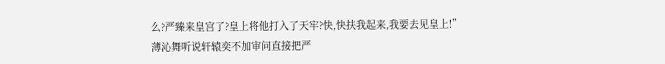么?严臻来皇宫了?皇上将他打入了天牢?快,快扶我起来,我要去见皇上!”
薄沁舞听说轩辕奕不加审问直接把严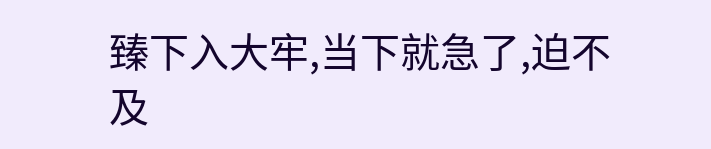臻下入大牢,当下就急了,迫不及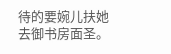待的要婉儿扶她去御书房面圣。